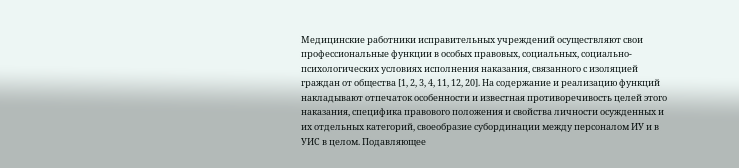Медицинские работники исправительных учреждений осуществляют свои профессиональные функции в особых правовых, социальных, социально-психологических условиях исполнения наказания, связанного с изоляцией граждан от общества [1, 2, 3, 4, 11, 12, 20]. На содержание и реализацию функций накладывают отпечаток особенности и известная противоречивость целей этого наказания, специфика правового положения и свойства личности осужденных и их отдельных категорий, своеобразие субординации между персоналом ИУ и в УИС в целом. Подавляющее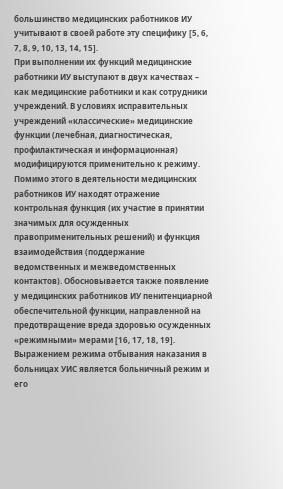большинство медицинских работников ИУ учитывают в своей работе эту специфику [5, 6, 7, 8, 9, 10, 13, 14, 15].
При выполнении их функций медицинские работники ИУ выступают в двух качествах – как медицинские работники и как сотрудники учреждений. В условиях исправительных учреждений «классические» медицинские функции (лечебная, диагностическая, профилактическая и информационная) модифицируются применительно к режиму. Помимо этого в деятельности медицинских работников ИУ находят отражение контрольная функция (их участие в принятии значимых для осужденных правоприменительных решений) и функция взаимодействия (поддержание ведомственных и межведомственных контактов). Обосновывается также появление у медицинских работников ИУ пенитенциарной обеспечительной функции, направленной на предотвращение вреда здоровью осужденных «режимными» мерами [16, 17, 18, 19].
Выражением режима отбывания наказания в больницах УИС является больничный режим и его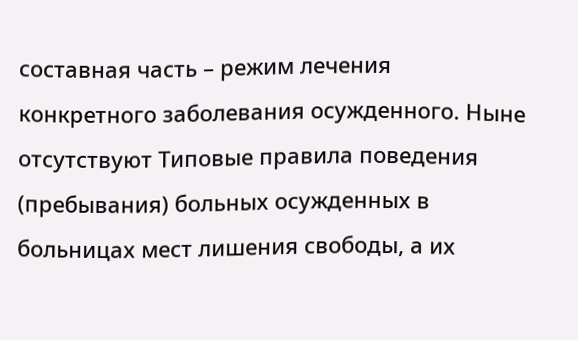составная часть – режим лечения конкретного заболевания осужденного. Ныне отсутствуют Типовые правила поведения (пребывания) больных осужденных в больницах мест лишения свободы, а их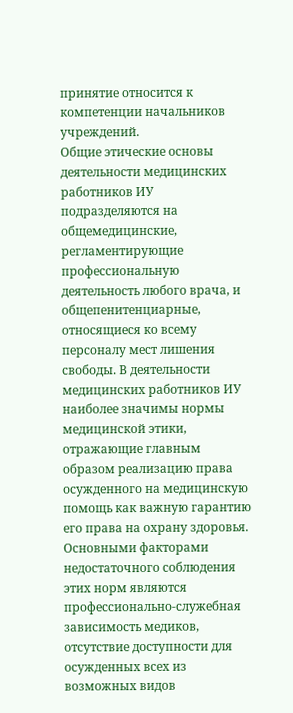принятие относится к компетенции начальников учреждений.
Общие этические основы деятельности медицинских работников ИУ подразделяются на общемедицинские, регламентирующие профессиональную деятельность любого врача, и общепенитенциарные, относящиеся ко всему персоналу мест лишения свободы. В деятельности медицинских работников ИУ наиболее значимы нормы медицинской этики, отражающие главным образом реализацию права осужденного на медицинскую помощь как важную гарантию его права на охрану здоровья. Основными факторами недостаточного соблюдения этих норм являются профессионально-служебная зависимость медиков, отсутствие доступности для осужденных всех из возможных видов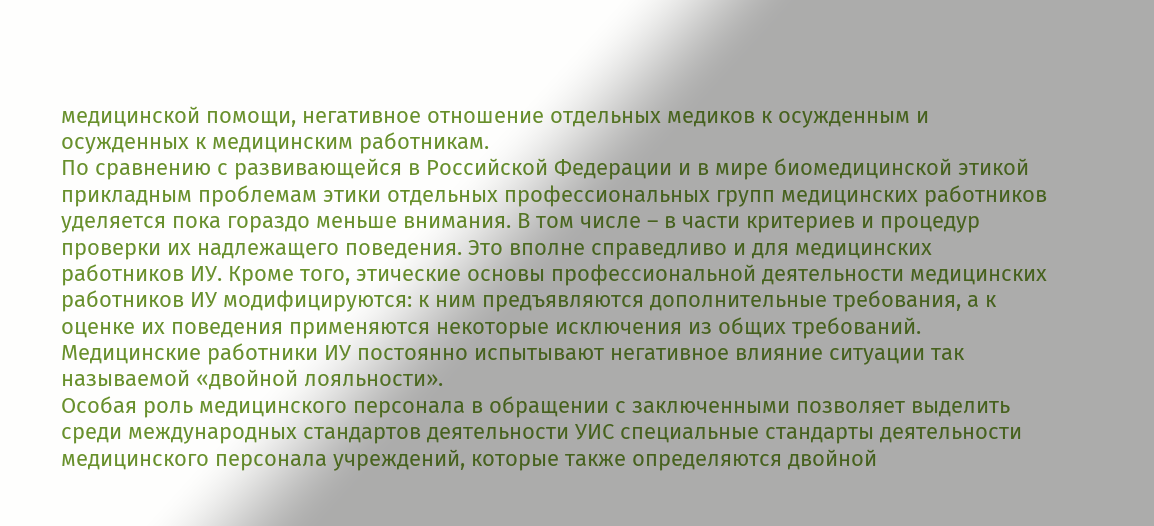медицинской помощи, негативное отношение отдельных медиков к осужденным и осужденных к медицинским работникам.
По сравнению с развивающейся в Российской Федерации и в мире биомедицинской этикой прикладным проблемам этики отдельных профессиональных групп медицинских работников уделяется пока гораздо меньше внимания. В том числе – в части критериев и процедур проверки их надлежащего поведения. Это вполне справедливо и для медицинских работников ИУ. Кроме того, этические основы профессиональной деятельности медицинских работников ИУ модифицируются: к ним предъявляются дополнительные требования, а к оценке их поведения применяются некоторые исключения из общих требований. Медицинские работники ИУ постоянно испытывают негативное влияние ситуации так называемой «двойной лояльности».
Особая роль медицинского персонала в обращении с заключенными позволяет выделить среди международных стандартов деятельности УИС специальные стандарты деятельности медицинского персонала учреждений, которые также определяются двойной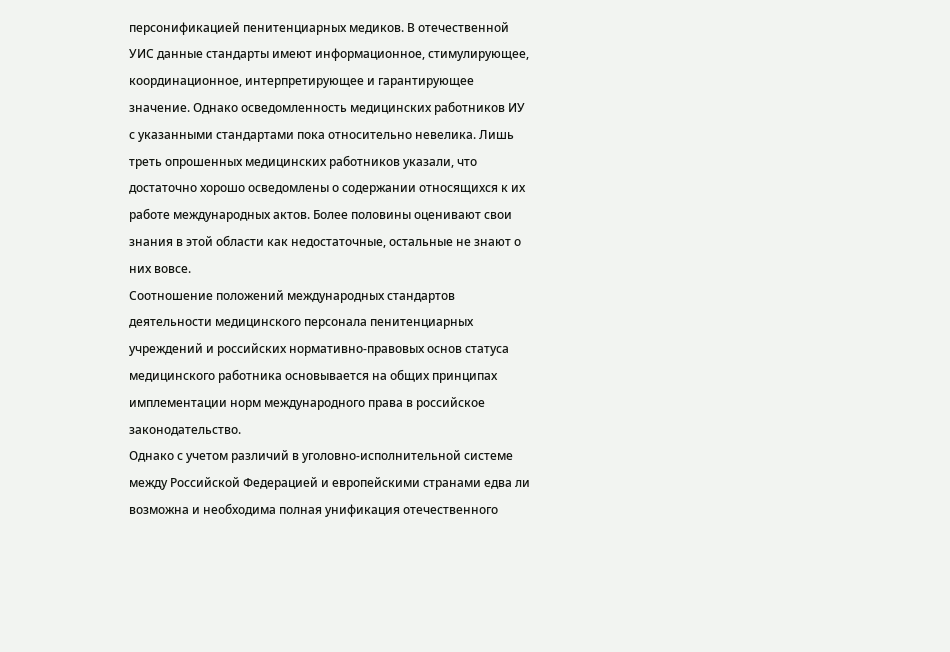персонификацией пенитенциарных медиков. В отечественной УИС данные стандарты имеют информационное, стимулирующее, координационное, интерпретирующее и гарантирующее значение. Однако осведомленность медицинских работников ИУ с указанными стандартами пока относительно невелика. Лишь треть опрошенных медицинских работников указали, что достаточно хорошо осведомлены о содержании относящихся к их работе международных актов. Более половины оценивают свои знания в этой области как недостаточные, остальные не знают о них вовсе.
Соотношение положений международных стандартов деятельности медицинского персонала пенитенциарных учреждений и российских нормативно-правовых основ статуса медицинского работника основывается на общих принципах имплементации норм международного права в российское законодательство.
Однако с учетом различий в уголовно-исполнительной системе между Российской Федерацией и европейскими странами едва ли возможна и необходима полная унификация отечественного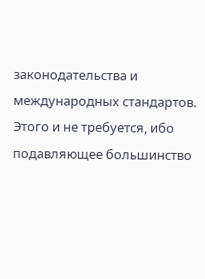законодательства и международных стандартов. Этого и не требуется, ибо подавляющее большинство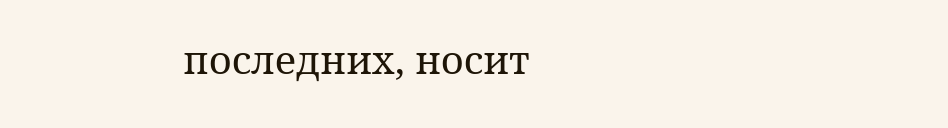последних, носит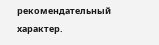рекомендательный характер.